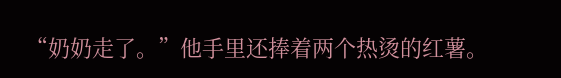“奶奶走了。”他手里还捧着两个热烫的红薯。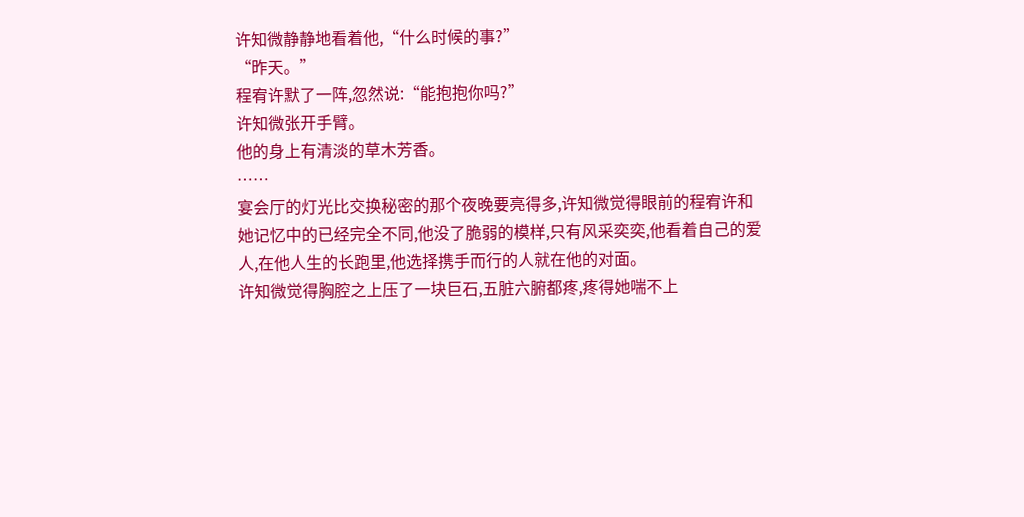许知微静静地看着他,“什么时候的事?”
“昨天。”
程宥许默了一阵,忽然说:“能抱抱你吗?”
许知微张开手臂。
他的身上有清淡的草木芳香。
……
宴会厅的灯光比交换秘密的那个夜晚要亮得多,许知微觉得眼前的程宥许和她记忆中的已经完全不同,他没了脆弱的模样,只有风采奕奕,他看着自己的爱人,在他人生的长跑里,他选择携手而行的人就在他的对面。
许知微觉得胸腔之上压了一块巨石,五脏六腑都疼,疼得她喘不上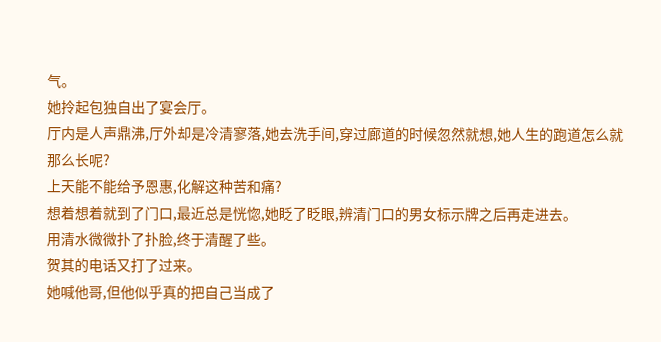气。
她拎起包独自出了宴会厅。
厅内是人声鼎沸,厅外却是冷清寥落,她去洗手间,穿过廊道的时候忽然就想,她人生的跑道怎么就那么长呢?
上天能不能给予恩惠,化解这种苦和痛?
想着想着就到了门口,最近总是恍惚,她眨了眨眼,辨清门口的男女标示牌之后再走进去。
用清水微微扑了扑脸,终于清醒了些。
贺其的电话又打了过来。
她喊他哥,但他似乎真的把自己当成了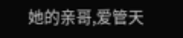她的亲哥,爱管天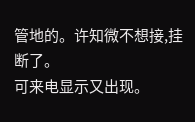管地的。许知微不想接,挂断了。
可来电显示又出现。